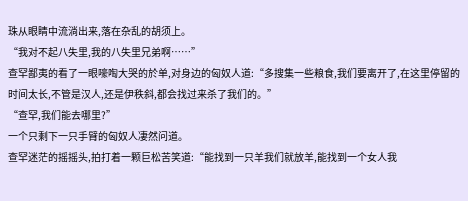珠从眼睛中流淌出来,落在杂乱的胡须上。
“我对不起八失里,我的八失里兄弟啊……”
查罕鄙夷的看了一眼嚎啕大哭的於单,对身边的匈奴人道:“多搜集一些粮食,我们要离开了,在这里停留的时间太长,不管是汉人,还是伊秩斜,都会找过来杀了我们的。”
“查罕,我们能去哪里?”
一个只剩下一只手臂的匈奴人凄然问道。
查罕迷茫的摇摇头,拍打着一颗巨松苦笑道:“能找到一只羊我们就放羊,能找到一个女人我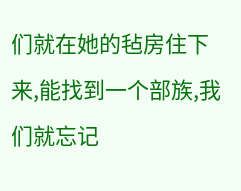们就在她的毡房住下来,能找到一个部族,我们就忘记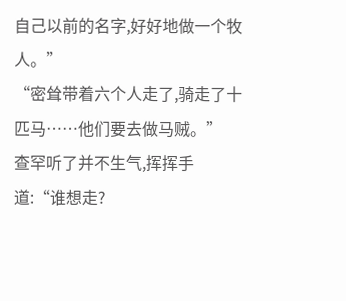自己以前的名字,好好地做一个牧人。”
“密耸带着六个人走了,骑走了十匹马……他们要去做马贼。”
查罕听了并不生气,挥挥手道:“谁想走?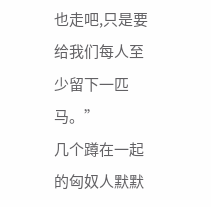也走吧,只是要给我们每人至少留下一匹马。”
几个蹲在一起的匈奴人默默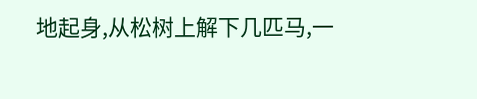地起身,从松树上解下几匹马,一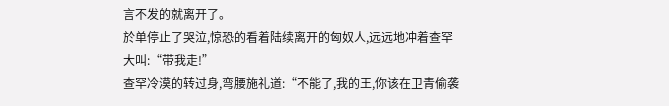言不发的就离开了。
於单停止了哭泣,惊恐的看着陆续离开的匈奴人,远远地冲着查罕大叫:“带我走!”
查罕冷漠的转过身,弯腰施礼道:“不能了,我的王,你该在卫青偷袭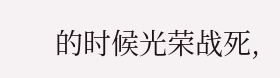的时候光荣战死,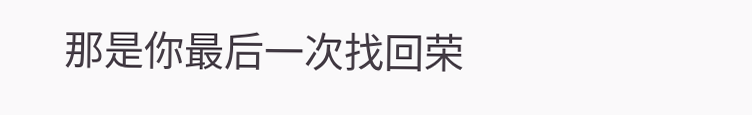那是你最后一次找回荣